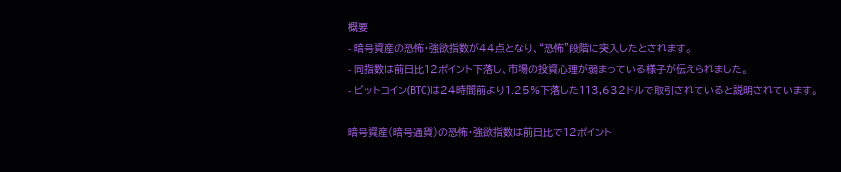概要
- 暗号資産の恐怖・強欲指数が44点となり、“恐怖”段階に突入したとされます。
- 同指数は前日比12ポイント下落し、市場の投資心理が弱まっている様子が伝えられました。
- ビットコイン(BTC)は24時間前より1.25%下落した113,632ドルで取引されていると説明されています。

暗号資産(暗号通貨)の恐怖・強欲指数は前日比で12ポイント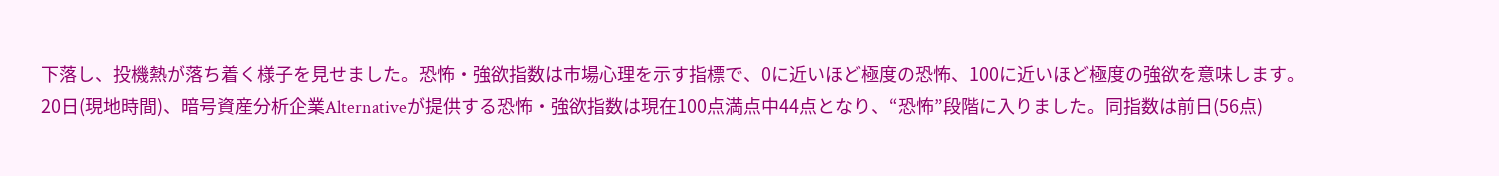下落し、投機熱が落ち着く様子を見せました。恐怖・強欲指数は市場心理を示す指標で、0に近いほど極度の恐怖、100に近いほど極度の強欲を意味します。
20日(現地時間)、暗号資産分析企業Alternativeが提供する恐怖・強欲指数は現在100点満点中44点となり、“恐怖”段階に入りました。同指数は前日(56点)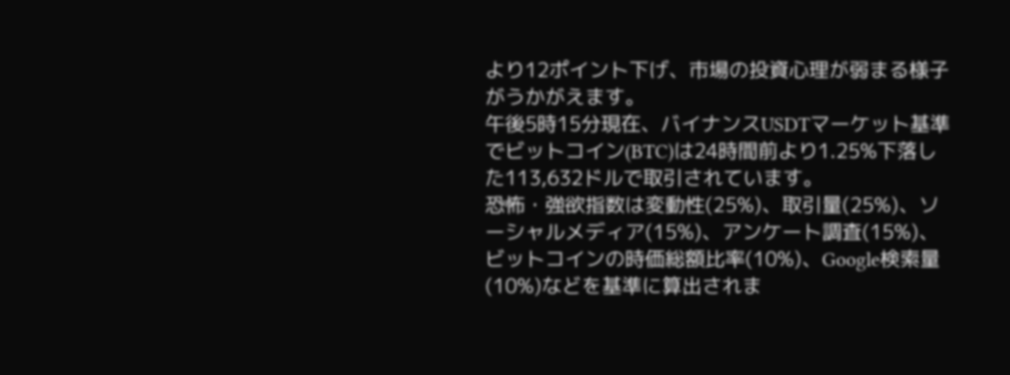より12ポイント下げ、市場の投資心理が弱まる様子がうかがえます。
午後5時15分現在、バイナンスUSDTマーケット基準でビットコイン(BTC)は24時間前より1.25%下落した113,632ドルで取引されています。
恐怖・強欲指数は変動性(25%)、取引量(25%)、ソーシャルメディア(15%)、アンケート調査(15%)、ビットコインの時価総額比率(10%)、Google検索量(10%)などを基準に算出されま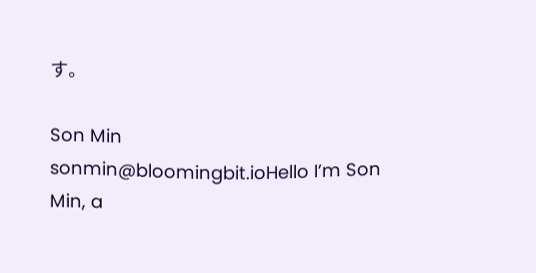す。

Son Min
sonmin@bloomingbit.ioHello I’m Son Min, a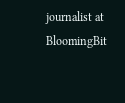journalist at BloomingBit